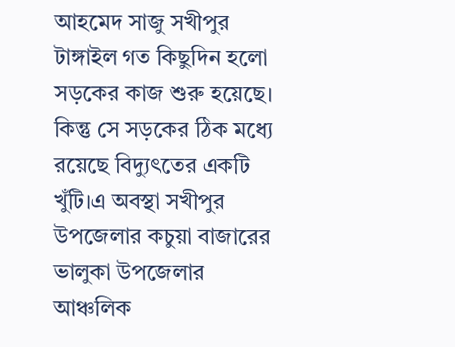আহমেদ সাজু সখীপুর টাঙ্গাইল গত কিছুদিন হলো সড়কের কাজ শুরু হয়েছে। কিন্তু সে সড়কের ঠিক মধ্যে রয়েছে বিদ্যুৎতের একটি খুঁটি।এ অবস্থা সখীপুর উপজেলার কচুয়া বাজারের ভালুকা উপজেলার আঞ্চলিক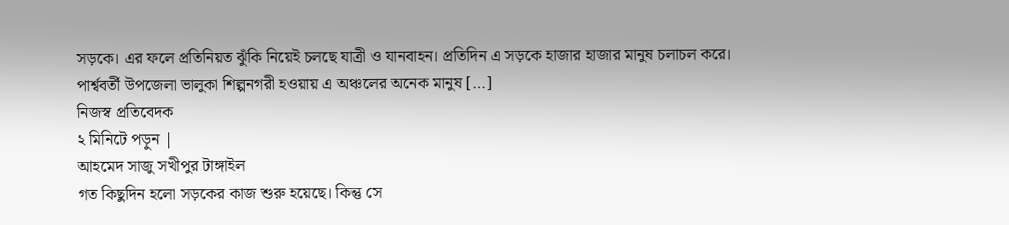সড়কে। এর ফলে প্রতিনিয়ত ঝুঁকি নিয়েই চলছে যাত্রী ও যানবাহন। প্রতিদিন এ সড়কে হাজার হাজার মানুষ চলাচল করে। পার্শ্ববর্তী উপজেলা ভালুকা শিল্পনগরী হওয়ায় এ অঞ্চলের অনেক মানুষ […]
নিজস্ব প্রতিবেদক
২ মিনিটে পড়ুন |
আহমেদ সাজু সখীপুর টাঙ্গাইল
গত কিছুদিন হলো সড়কের কাজ শুরু হয়েছে। কিন্তু সে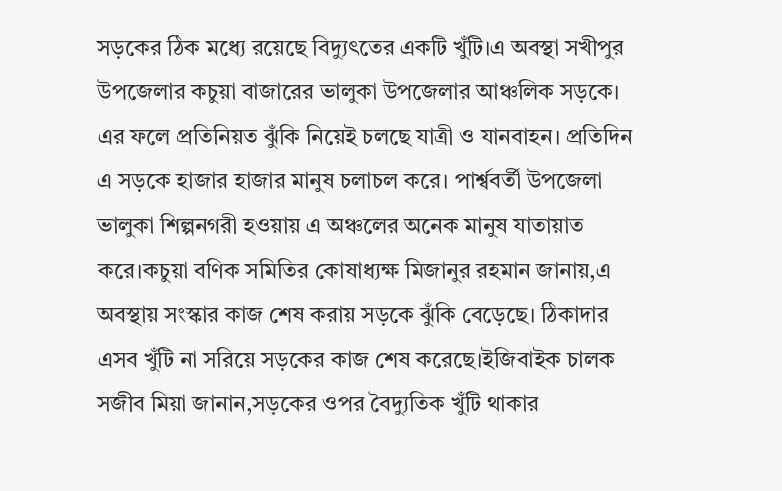সড়কের ঠিক মধ্যে রয়েছে বিদ্যুৎতের একটি খুঁটি।এ অবস্থা সখীপুর উপজেলার কচুয়া বাজারের ভালুকা উপজেলার আঞ্চলিক সড়কে। এর ফলে প্রতিনিয়ত ঝুঁকি নিয়েই চলছে যাত্রী ও যানবাহন। প্রতিদিন এ সড়কে হাজার হাজার মানুষ চলাচল করে। পার্শ্ববর্তী উপজেলা ভালুকা শিল্পনগরী হওয়ায় এ অঞ্চলের অনেক মানুষ যাতায়াত করে।কচুয়া বণিক সমিতির কোষাধ্যক্ষ মিজানুর রহমান জানায়,এ অবস্থায় সংস্কার কাজ শেষ করায় সড়কে ঝুঁকি বেড়েছে। ঠিকাদার এসব খুঁটি না সরিয়ে সড়কের কাজ শেষ করেছে।ইজিবাইক চালক সজীব মিয়া জানান,সড়কের ওপর বৈদ্যুতিক খুঁটি থাকার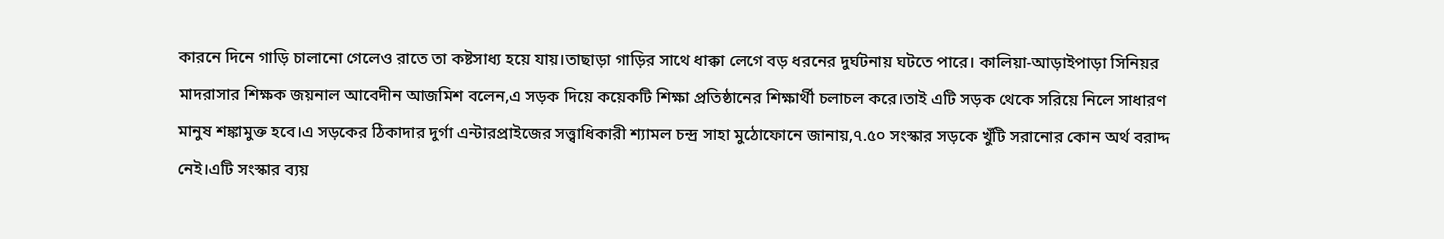কারনে দিনে গাড়ি চালানো গেলেও রাতে তা কষ্টসাধ্য হয়ে যায়।তাছাড়া গাড়ির সাথে ধাক্কা লেগে বড় ধরনের দুর্ঘটনায় ঘটতে পারে। কালিয়া-আড়াইপাড়া সিনিয়র মাদরাসার শিক্ষক জয়নাল আবেদীন আজমিশ বলেন,এ সড়ক দিয়ে কয়েকটি শিক্ষা প্রতিষ্ঠানের শিক্ষার্থী চলাচল করে।তাই এটি সড়ক থেকে সরিয়ে নিলে সাধারণ মানুষ শঙ্কামুক্ত হবে।এ সড়কের ঠিকাদার দুর্গা এন্টারপ্রাইজের সত্ত্বাধিকারী শ্যামল চন্দ্র সাহা মুঠোফোনে জানায়,৭.৫০ সংস্কার সড়কে খুঁটি সরানোর কোন অর্থ বরাদ্দ নেই।এটি সংস্কার ব্যয়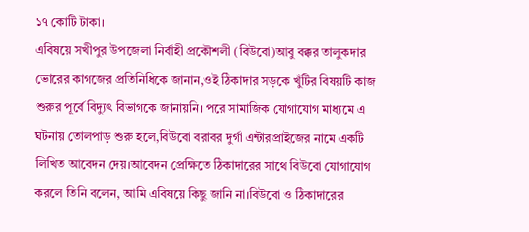১৭ কোটি টাকা।
এবিষয়ে সখীপুর উপজেলা নির্বাহী প্রকৌশলী (বিউবো)আবু বক্কর তালুকদার ভোরের কাগজের প্রতিনিধিকে জানান,ওই ঠিকাদার সড়কে খুঁটির বিষয়টি কাজ শুরুর পূর্বে বিদ্যুৎ বিভাগকে জানায়নি। পরে সামাজিক যোগাযোগ মাধ্যমে এ ঘটনায় তোলপাড় শুরু হলে,বিউবো বরাবর দুর্গা এন্টারপ্রাইজের নামে একটি লিখিত আবেদন দেয়।আবেদন প্রেক্ষিতে ঠিকাদারের সাথে বিউবো যোগাযোগ করলে তিনি বলেন, আমি এবিষয়ে কিছু জানি না।বিউবো ও ঠিকাদারের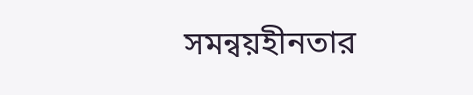সমন্বয়হীনতার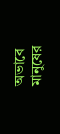অভাবে মানুষের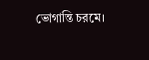ভোগান্তি চরমে।